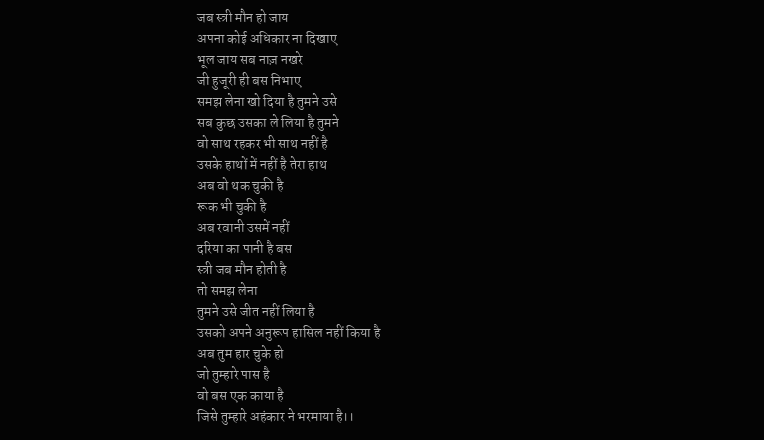जब स्त्री मौन हो जाय
अपना कोई अधिकार ना दिखाए
भूल जाय सब नाज़ नखरे
जी हुजूरी ही बस निभाए
समझ लेना खो दिया है तुमने उसे
सब कुछ उसका ले लिया है तुमने
वो साथ रहकर भी साथ नहीं है
उसके हाथों में नहीं है तेरा हाथ
अब वो थक चुकी है
रूक भी चुकी है
अब रवानी उसमें नहीं
दरिया का पानी है बस
स्त्री जब मौन होती है
तो समझ लेना
तुमने उसे जीत नहीं लिया है
उसको अपने अनुरूप हासिल नहीं किया है
अब तुम हार चुके हो
जो तुम्हारे पास है
वो बस एक काया है
जिसे तुम्हारे अहंकार ने भरमाया है।।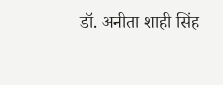डॉ. अनीता शाही सिंह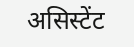असिस्टेंट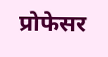प्रोफेसर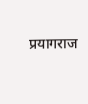प्रयागराज